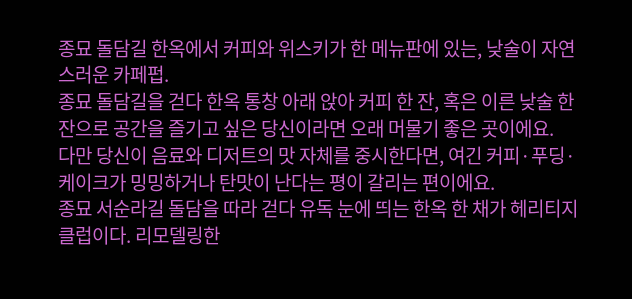종묘 돌담길 한옥에서 커피와 위스키가 한 메뉴판에 있는, 낮술이 자연스러운 카페펍.
종묘 돌담길을 걷다 한옥 통창 아래 앉아 커피 한 잔, 혹은 이른 낮술 한 잔으로 공간을 즐기고 싶은 당신이라면 오래 머물기 좋은 곳이에요.
다만 당신이 음료와 디저트의 맛 자체를 중시한다면, 여긴 커피·푸딩·케이크가 밍밍하거나 탄맛이 난다는 평이 갈리는 편이에요.
종묘 서순라길 돌담을 따라 걷다 유독 눈에 띄는 한옥 한 채가 헤리티지클럽이다. 리모델링한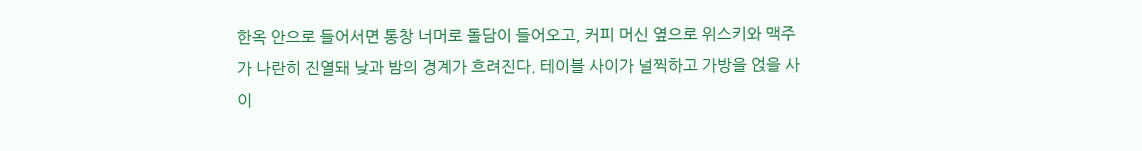한옥 안으로 들어서면 통창 너머로 돌담이 들어오고, 커피 머신 옆으로 위스키와 맥주가 나란히 진열돼 낮과 밤의 경계가 흐려진다. 테이블 사이가 널찍하고 가방을 얹을 사이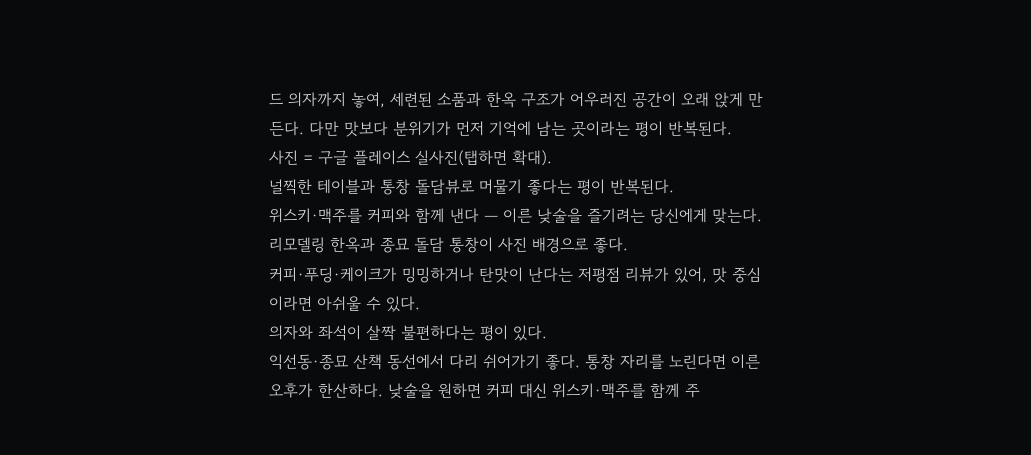드 의자까지 놓여, 세련된 소품과 한옥 구조가 어우러진 공간이 오래 앉게 만든다. 다만 맛보다 분위기가 먼저 기억에 남는 곳이라는 평이 반복된다.
사진 = 구글 플레이스 실사진(탭하면 확대).
널찍한 테이블과 통창 돌담뷰로 머물기 좋다는 평이 반복된다.
위스키·맥주를 커피와 함께 낸다 — 이른 낮술을 즐기려는 당신에게 맞는다.
리모델링 한옥과 종묘 돌담 통창이 사진 배경으로 좋다.
커피·푸딩·케이크가 밍밍하거나 탄맛이 난다는 저평점 리뷰가 있어, 맛 중심이라면 아쉬울 수 있다.
의자와 좌석이 살짝 불편하다는 평이 있다.
익선동·종묘 산책 동선에서 다리 쉬어가기 좋다. 통창 자리를 노린다면 이른 오후가 한산하다. 낮술을 원하면 커피 대신 위스키·맥주를 함께 주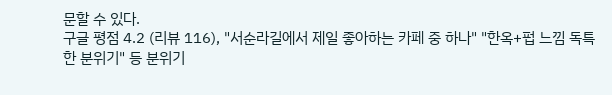문할 수 있다.
구글 평점 4.2 (리뷰 116), "서순라길에서 제일 좋아하는 카페 중 하나" "한옥+펍 느낌 독특한 분위기" 등 분위기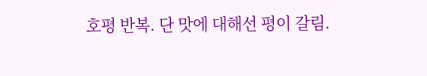호평 반복. 단 맛에 대해선 평이 갈림.